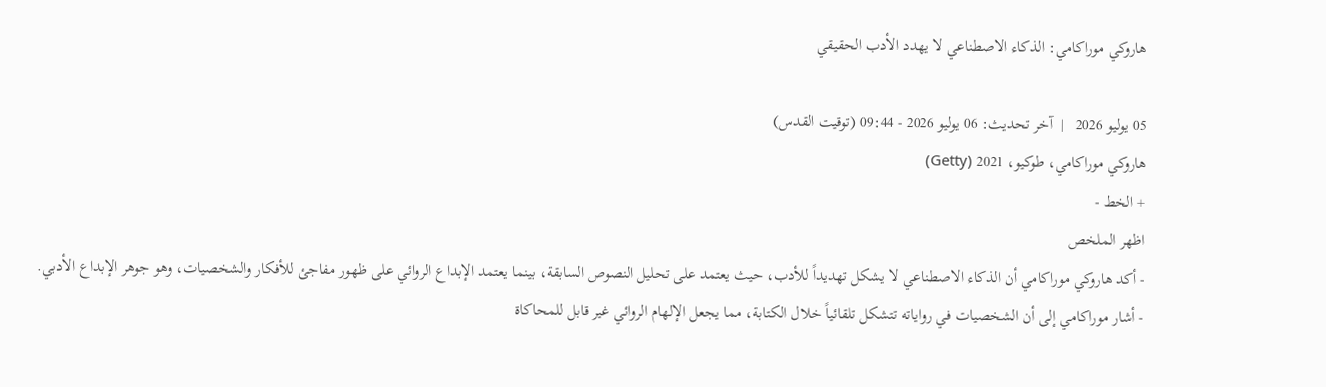هاروكي موراكامي: الذكاء الاصطناعي لا يهدد الأدب الحقيقي

05 يوليو 2026   |  آخر تحديث: 06 يوليو 2026 - 09:44 (توقيت القدس)
هاروكي موراكامي، طوكيو، 2021 (Getty)
+ الخط -
اظهر الملخص
- أكد هاروكي موراكامي أن الذكاء الاصطناعي لا يشكل تهديداً للأدب، حيث يعتمد على تحليل النصوص السابقة، بينما يعتمد الإبداع الروائي على ظهور مفاجئ للأفكار والشخصيات، وهو جوهر الإبداع الأدبي.
- أشار موراكامي إلى أن الشخصيات في رواياته تتشكل تلقائياً خلال الكتابة، مما يجعل الإلهام الروائي غير قابل للمحاكاة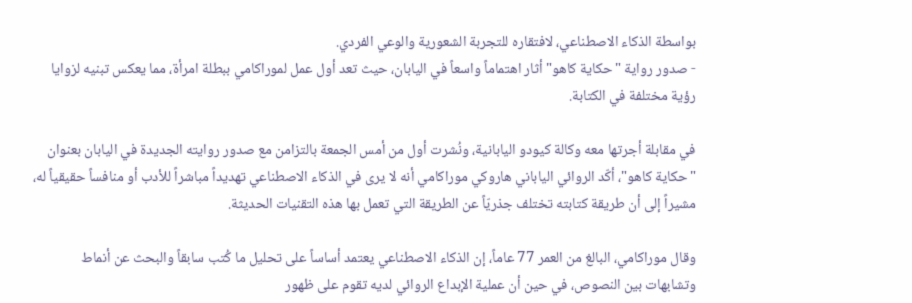بواسطة الذكاء الاصطناعي، لافتقاره للتجربة الشعورية والوعي الفردي.
- صدور رواية "حكاية كاهو" أثار اهتماماً واسعاً في اليابان، حيث تعد أول عمل لموراكامي ببطلة امرأة، مما يعكس تبنيه لزوايا رؤية مختلفة في الكتابة.

في مقابلة أجرتها معه وكالة كيودو اليابانية، ونُشرت أول من أمس الجمعة بالتزامن مع صدور روايته الجديدة في اليابان بعنوان "حكاية كاهو"، أكّد الروائي الياباني هاروكي موراكامي أنه لا يرى في الذكاء الاصطناعي تهديداً مباشراً للأدب أو منافساً حقيقياً له، مشيراً إلى أن طريقة كتابته تختلف جذريّاً عن الطريقة التي تعمل بها هذه التقنيات الحديثة.

وقال موراكامي، البالغ من العمر 77 عاماً، إن الذكاء الاصطناعي يعتمد أساساً على تحليل ما كُتب سابقاً والبحث عن أنماط وتشابهات بين النصوص، في حين أن عملية الإبداع الروائي لديه تقوم على ظهور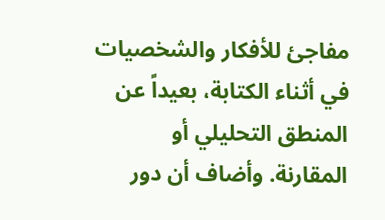مفاجئ للأفكار والشخصيات في أثناء الكتابة، بعيداً عن المنطق التحليلي أو المقارنة. وأضاف أن دور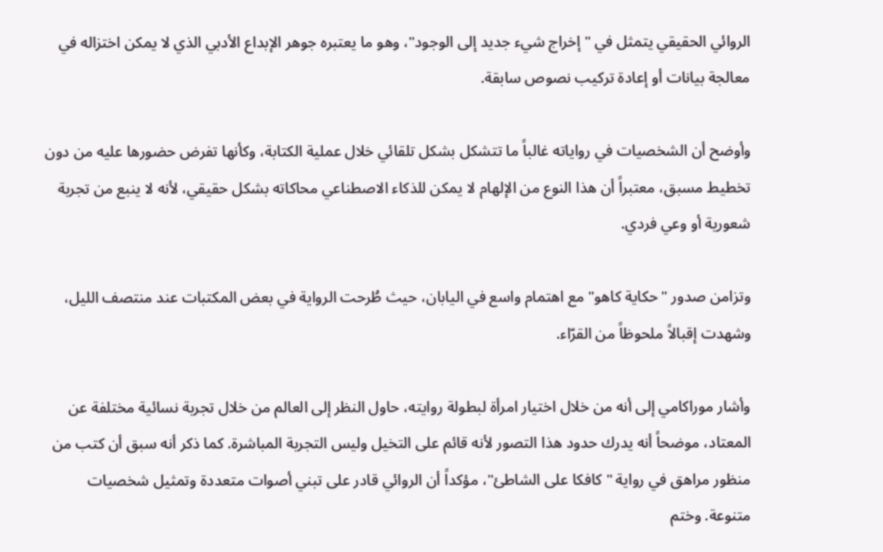الروائي الحقيقي يتمثل في "إخراج شيء جديد إلى الوجود"، وهو ما يعتبره جوهر الإبداع الأدبي الذي لا يمكن اختزاله في معالجة بيانات أو إعادة تركيب نصوص سابقة.

وأوضح أن الشخصيات في رواياته غالباً ما تتشكل بشكل تلقائي خلال عملية الكتابة، وكأنها تفرض حضورها عليه من دون تخطيط مسبق، معتبراً أن هذا النوع من الإلهام لا يمكن للذكاء الاصطناعي محاكاته بشكل حقيقي، لأنه لا ينبع من تجربة شعورية أو وعي فردي.

وتزامن صدور "حكاية كاهو" مع اهتمام واسع في اليابان، حيث طُرحت الرواية في بعض المكتبات عند منتصف الليل، وشهدت إقبالاً ملحوظاً من القرّاء.

وأشار موراكامي إلى أنه من خلال اختيار امرأة لبطولة روايته، حاول النظر إلى العالم من خلال تجربة نسائية مختلفة عن المعتاد، موضحاً أنه يدرك حدود هذا التصور لأنه قائم على التخيل وليس التجربة المباشرة. كما ذكر أنه سبق أن كتب من منظور مراهق في رواية "كافكا على الشاطئ"، مؤكداً أن الروائي قادر على تبني أصوات متعددة وتمثيل شخصيات متنوعة. وختم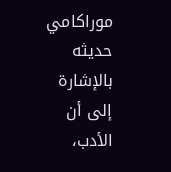موراكامي حديثه بالإشارة إلى أن الأدب،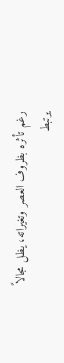رغم تأثره بظروف العصر وتغيراته، يظل مجالاً يرتبط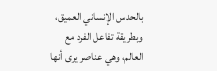بالحدس الإنساني العميق، وبطريقة تفاعل الفرد مع العالم، وهي عناصر يرى أنها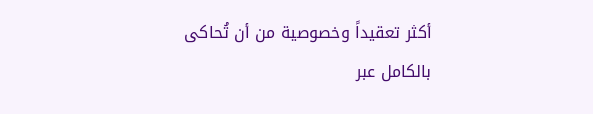أكثر تعقيداً وخصوصية من أن تُحاكى بالكامل عبر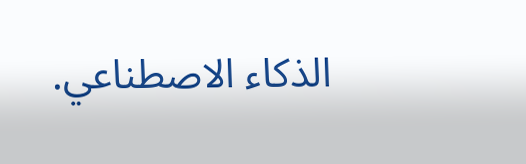الذكاء الاصطناعي.